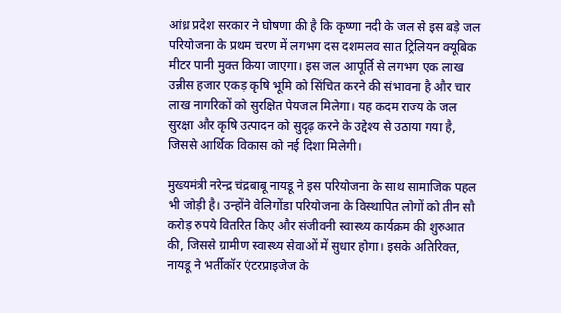आंध्र प्रदेश सरकार ने घोषणा की है कि कृष्णा नदी के जल से इस बड़े जल परियोजना के प्रथम चरण में लगभग दस दशमलव सात ट्रिलियन क्यूबिक मीटर पानी मुक्त किया जाएगा। इस जल आपूर्ति से लगभग एक लाख उन्नीस हजार एकड़ कृषि भूमि को सिंचित करने की संभावना है और चार लाख नागरिकों को सुरक्षित पेयजल मिलेगा। यह कदम राज्य के जल सुरक्षा और कृषि उत्पादन को सुदृढ़ करने के उद्देश्य से उठाया गया है, जिससे आर्थिक विकास को नई दिशा मिलेगी।

मुख्यमंत्री नरेन्द्र चंद्रबाबू नायडू ने इस परियोजना के साथ सामाजिक पहल भी जोड़ी है। उन्होंने वेलिगोंडा परियोजना के विस्थापित लोगों को तीन सौ करोड़ रुपये वितरित किए और संजीवनी स्वास्थ्य कार्यक्रम की शुरुआत की, जिससे ग्रामीण स्वास्थ्य सेवाओं में सुधार होगा। इसके अतिरिक्त, नायडू ने भर्तीकॉर एंटरप्राइजेज के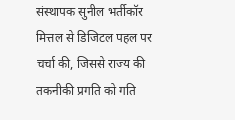संस्थापक सुनील भर्तीकॉर मित्तल से डिजिटल पहल पर चर्चा की, जिससे राज्य की तकनीकी प्रगति को गति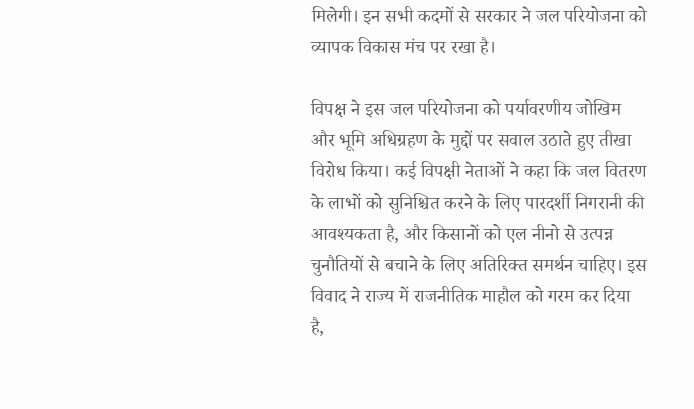मिलेगी। इन सभी कदमों से सरकार ने जल परियोजना को व्यापक विकास मंच पर रखा है।

विपक्ष ने इस जल परियोजना को पर्यावरणीय जोखिम और भूमि अधिग्रहण के मुद्दों पर सवाल उठाते हुए तीखा विरोध किया। कई विपक्षी नेताओं ने कहा कि जल वितरण के लाभों को सुनिश्चित करने के लिए पारदर्शी निगरानी की आवश्यकता है, और किसानों को एल नीनो से उत्पन्न चुनौतियों से बचाने के लिए अतिरिक्त समर्थन चाहिए। इस विवाद ने राज्य में राजनीतिक माहौल को गरम कर दिया है,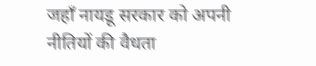जहाँ नायडू सरकार को अपनी नीतियों की वैधता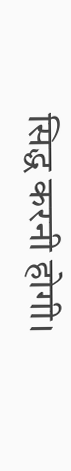सिद्ध करनी होगी।